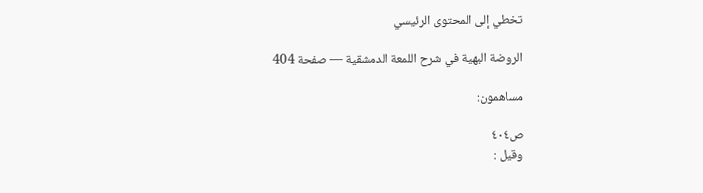تخطي إلى المحتوى الرئيسي

الروضة البهية في شرح اللمعة الدمشقية — صفحة 404

مساهمون:

ص٤٠٤
وقيل :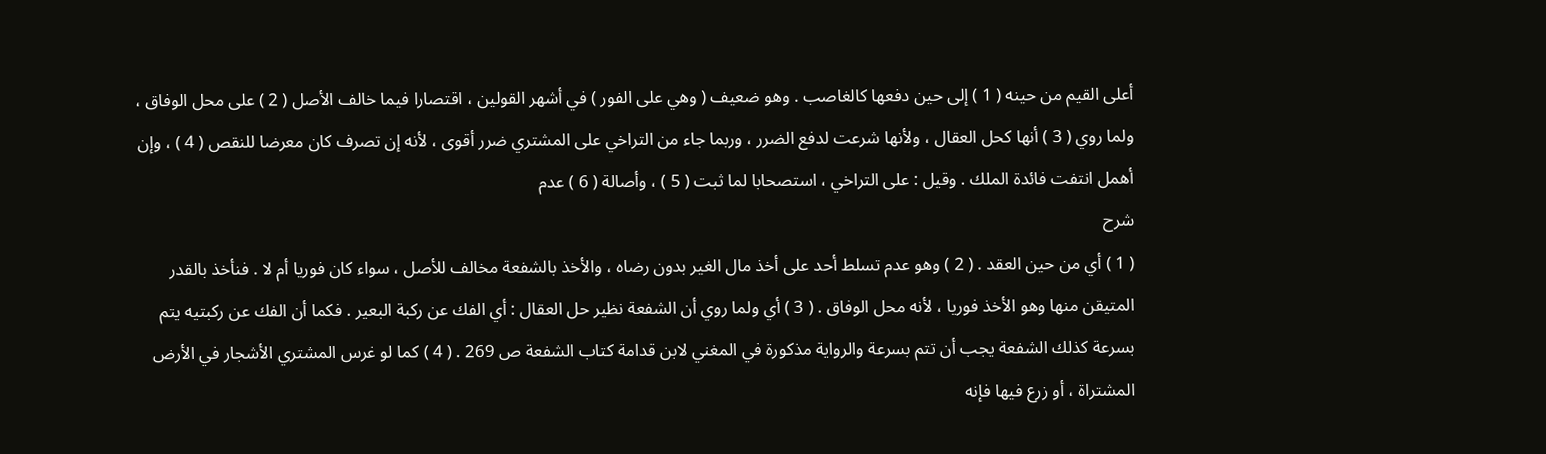أعلى القيم من حينه ( 1 ) إلى حين دفعها كالغاصب . وهو ضعيف ( وهي على الفور ) في أشهر القولين ، اقتصارا فيما خالف الأصل ( 2 ) على محل الوفاق ، ولما روي ( 3 ) أنها كحل العقال ، ولأنها شرعت لدفع الضرر ، وربما جاء من التراخي على المشتري ضرر أقوى ، لأنه إن تصرف كان معرضا للنقص ( 4 ) ، وإن أهمل انتفت فائدة الملك . وقيل : على التراخي ، استصحابا لما ثبت ( 5 ) ، وأصالة ( 6 ) عدم
شرح
( 1 ) أي من حين العقد . ( 2 ) وهو عدم تسلط أحد على أخذ مال الغير بدون رضاه ، والأخذ بالشفعة مخالف للأصل ، سواء كان فوريا أم لا . فنأخذ بالقدر المتيقن منها وهو الأخذ فوريا ، لأنه محل الوفاق . ( 3 ) أي ولما روي أن الشفعة نظير حل العقال : أي الفك عن ركبة البعير . فكما أن الفك عن ركبتيه يتم بسرعة كذلك الشفعة يجب أن تتم بسرعة والرواية مذكورة في المغني لابن قدامة كتاب الشفعة ص 269 . ( 4 ) كما لو غرس المشتري الأشجار في الأرض المشتراة ، أو زرع فيها فإنه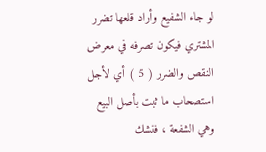لو جاء الشفيع وأراد قلعها تضرر المشتري فيكون تصرفه في معرض النقص والضرر ( 5 ) أي لأجل استصحاب ما ثبت بأصل البيع وهي الشفعة ، فنشك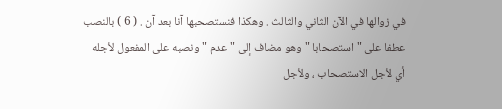في زوالها في الآن الثاني والثالث . وهكذا فنستصحبها آنا بعد آن . ( 6 ) بالنصب عطفا على " استصحابا " وهو مضاف إلى " عدم " ونصبه على المفعول لأجله أي لأجل الاستصحاب ، ولأجل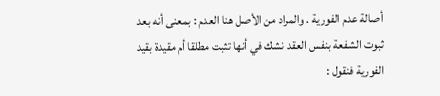أصالة عدم الفورية . والمراد من الأصل هنا العدم : بمعنى أنه بعد ثبوت الشفعة بنفس العقد نشك في أنها تثبت مطلقا أم مقيدة بقيد الفورية فنقول :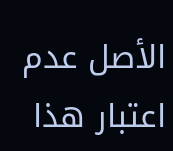الأصل عدم اعتبار هذا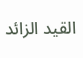القيد الزائد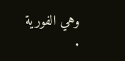وهي الفورية .